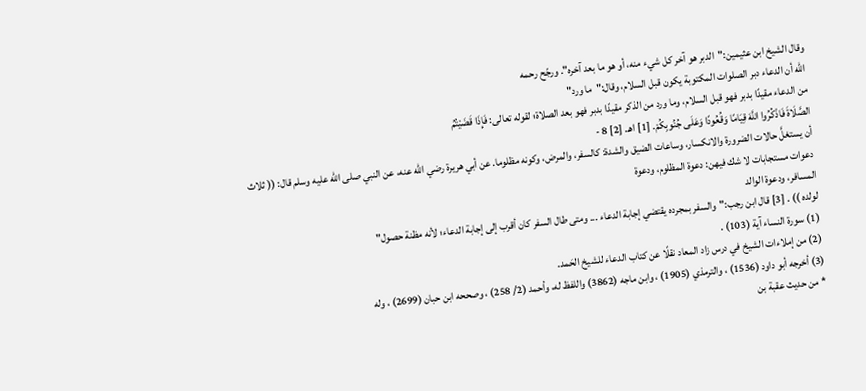وقال الشيخ ابن عثيمين:"الدبر هو آخر كل شيء منه، أو هو ما بعد آخره". ورجّح رحمه
الله أن الدعاء دبر الصلوات المكتوبة يكون قبل السلام، وقال:"ما ورد"
من الدعاء مقيدًا بدبر فهو قبل السلام، وما ورد من الذكر مقيدًا بدبر فهو بعد الصلاة؛ لقوله تعالى: فَإِذَا قَضَيْتُمُ
الصَّلَاةَ فَاذْكُرُوا اللَّهَ قِيَامًا وَقُعُودًا وَعَلَى جُنُوبِكُمْ. [1] اهـ. [2] 8 -
أن يستغلَّ حالات الضرورة والانكسار، وساعات الضيق والشدة: كالسفر، والمرض، وكونه مظلوما. عن أبي هريرة رضي الله عنه، عن النبي صلى الله عليه وسلم قال: (( ثلاث دعوات مستجابات لا شك فيهن: دعوة المظلوم، ودعوة
المسافر، ودعوة الوالد
لولده )) . [3] قال ابن رجب:"والسفر بمجرده يقتضي إجابة الدعاء ... ومتى طال السفر كان أقرب إلى إجابة الدعاء؛ لأنه مظنة حصول"
(1) سورة النساء آية (103) .
(2) من إملاءات الشيخ في درس زاد المعاد نقلًا عن كتاب الدعاء للشيخ الحَمد.
(3) أخرجه أبو داود (1536) ، والترمذي (1905) ، وابن ماجه (3862) واللفظ له، وأحمد (2/ 258) ، وصححه ابن حبان (2699) ، وله
* من حديث عقبة بن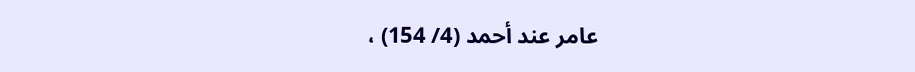عامر عند أحمد (4/ 154) ،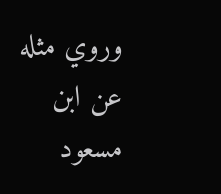وروي مثله عن ابن مسعود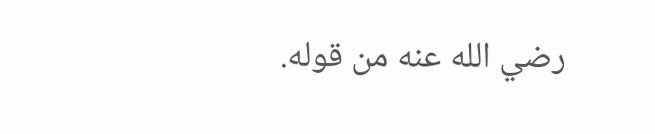رضي الله عنه من قوله.